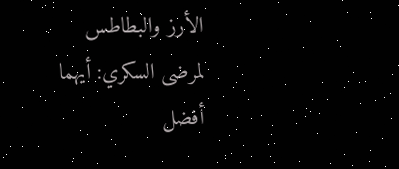الأرز والبطاطس لمرضى السكري: أيهما أفضل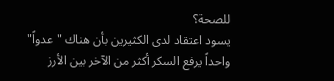للصحة؟
يسود اعتقاد لدى الكثيرين بأن هناك "عدواً" واحداً يرفع السكر أكثر من الآخر بين الأرز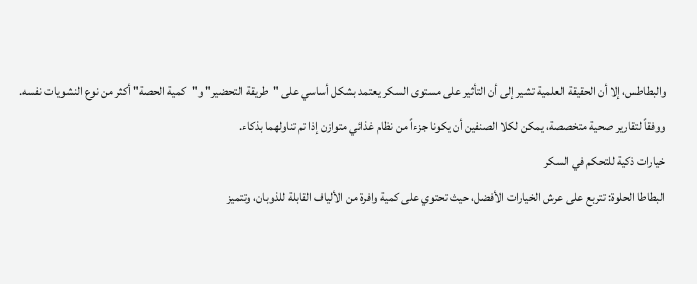والبطاطس، إلا أن الحقيقة العلمية تشير إلى أن التأثير على مستوى السكر يعتمد بشكل أساسي على "طريقة التحضير" و"كمية الحصة" أكثر من نوع النشويات نفسه.
ووفقاً لتقارير صحية متخصصة، يمكن لكلا الصنفين أن يكونا جزءاً من نظام غذائي متوازن إذا تم تناولهما بذكاء.
خيارات ذكية للتحكم في السكر
البطاطا الحلوة: تتربع على عرش الخيارات الأفضل، حيث تحتوي على كمية وافرة من الألياف القابلة للذوبان، وتتميز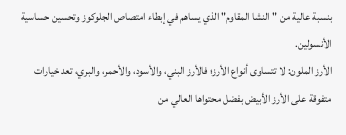بنسبة عالية من "النشا المقاوم" الذي يساهم في إبطاء امتصاص الجلوكوز وتحسين حساسية الأنسولين.
الأرز الملون: لا تتساوى أنواع الأرز؛ فالأرز البني، والأسود، والأحمر، والبري، تعد خيارات متفوقة على الأرز الأبيض بفضل محتواها العالي من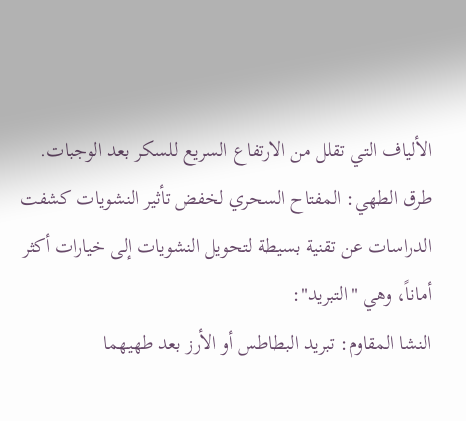الألياف التي تقلل من الارتفاع السريع للسكر بعد الوجبات.
طرق الطهي: المفتاح السحري لخفض تأثير النشويات كشفت الدراسات عن تقنية بسيطة لتحويل النشويات إلى خيارات أكثر أماناً، وهي "التبريد":
النشا المقاوم: تبريد البطاطس أو الأرز بعد طهيهما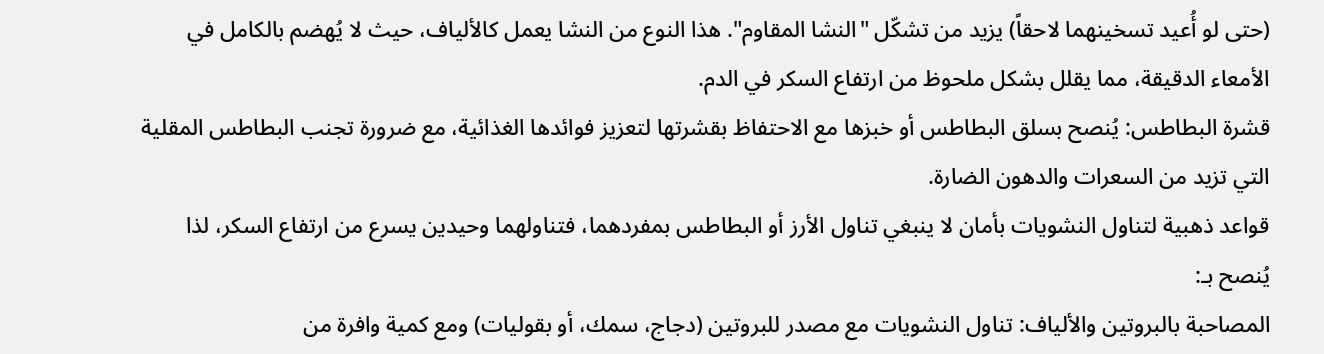(حتى لو أُعيد تسخينهما لاحقاً) يزيد من تشكّل "النشا المقاوم". هذا النوع من النشا يعمل كالألياف، حيث لا يُهضم بالكامل في الأمعاء الدقيقة، مما يقلل بشكل ملحوظ من ارتفاع السكر في الدم.
قشرة البطاطس: يُنصح بسلق البطاطس أو خبزها مع الاحتفاظ بقشرتها لتعزيز فوائدها الغذائية، مع ضرورة تجنب البطاطس المقلية التي تزيد من السعرات والدهون الضارة.
قواعد ذهبية لتناول النشويات بأمان لا ينبغي تناول الأرز أو البطاطس بمفردهما، فتناولهما وحيدين يسرع من ارتفاع السكر، لذا يُنصح بـ:
المصاحبة بالبروتين والألياف: تناول النشويات مع مصدر للبروتين (دجاج، سمك، أو بقوليات) ومع كمية وافرة من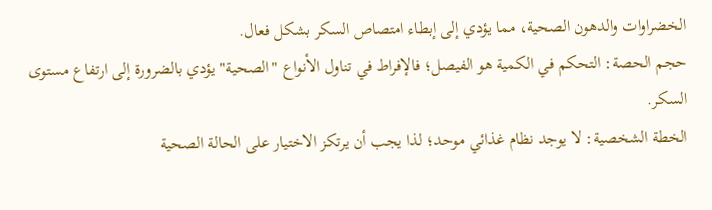الخضراوات والدهون الصحية، مما يؤدي إلى إبطاء امتصاص السكر بشكل فعال.
حجم الحصة: التحكم في الكمية هو الفيصل؛ فالإفراط في تناول الأنواع "الصحية" يؤدي بالضرورة إلى ارتفاع مستوى السكر.
الخطة الشخصية: لا يوجد نظام غذائي موحد؛ لذا يجب أن يرتكز الاختيار على الحالة الصحية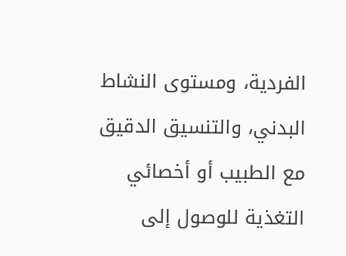الفردية، ومستوى النشاط البدني، والتنسيق الدقيق مع الطبيب أو أخصائي التغذية للوصول إلى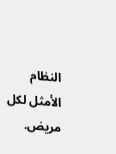النظام الأمثل لكل مريض.